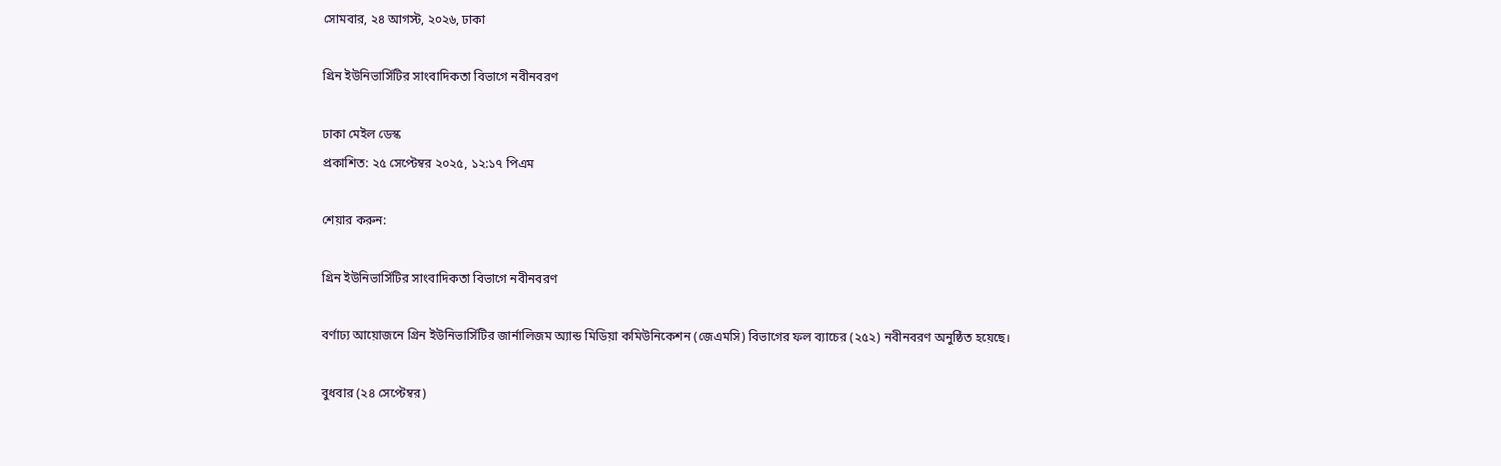সোমবার, ২৪ আগস্ট, ২০২৬, ঢাকা

গ্রিন ইউনিভার্সিটির সাংবাদিকতা বিভাগে নবীনবরণ

ঢাকা মেইল ডেস্ক
প্রকাশিত: ২৫ সেপ্টেম্বর ২০২৫, ১২:১৭ পিএম

শেয়ার করুন:

গ্রিন ইউনিভার্সিটির সাংবাদিকতা বিভাগে নবীনবরণ

বর্ণাঢ্য আয়োজনে গ্রিন ইউনিভার্সিটির জার্নালিজম অ্যান্ড মিডিয়া কমিউনিকেশন (জেএমসি) বিভাগের ফল ব্যাচের (২৫২) নবীনবরণ অনুষ্ঠিত হয়েছে।

বুধবার (২৪ সেপ্টেম্বর)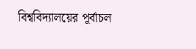বিশ্ববিদ্যালয়ের পূর্বাচল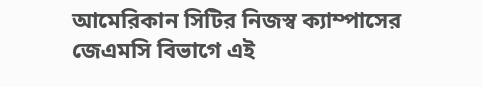আমেরিকান সিটির নিজস্ব ক্যাম্পাসের জেএমসি বিভাগে এই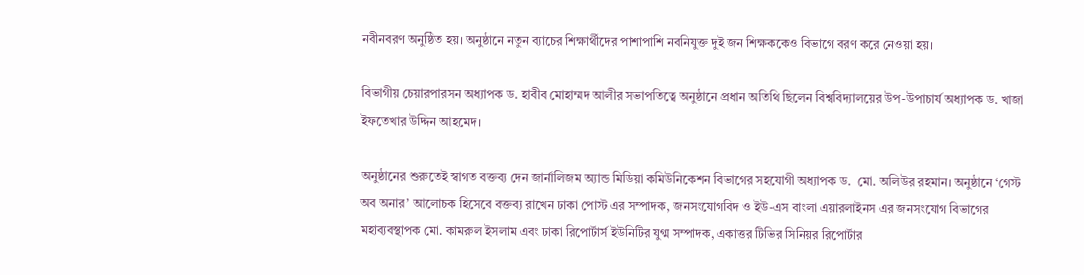নবীনবরণ অনুষ্ঠিত হয়। অনুষ্ঠানে নতুন ব্যাচের শিক্ষার্থীদের পাশাপাশি নবনিযুক্ত দুই জন শিক্ষককেও বিভাগে বরণ করে নেওয়া হয়।

বিভাগীয় চেয়ারপারসন অধ্যাপক ড. হাবীব মোহাম্মদ আলীর সভাপতিত্বে অনুষ্ঠানে প্রধান অতিথি ছিলেন বিশ্ববিদ্যালয়ের উপ-উপাচার্য অধ্যাপক ড. খাজা ইফতেখার উদ্দিন আহমেদ।

অনুষ্ঠানের শুরুতেই স্বাগত বক্তব্য দেন জার্নালিজম অ্যান্ড মিডিয়া কমিউনিকেশন বিভাগের সহযোগী অধ্যাপক ড.  মো. অলিউর রহমান। অনুষ্ঠানে ‘গেস্ট অব অনার’ আলোচক হিসেবে বক্তব্য রাখেন ঢাকা পোস্ট এর সম্পাদক, জনসংযোগবিদ ও ইউ-এস বাংলা এয়ারলাইনস এর জনসংযোগ বিভাগের মহাব্যবস্থাপক মো. কামরুল ইসলাম এবং ঢাকা রিপোর্টার্স ইউনিটির যুগ্ম সম্পাদক, একাত্তর টিভির সিনিয়র রিপোর্টার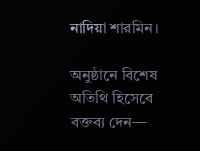নাদিয়া শারমিন।

অনুষ্ঠানে বিশেষ অতিথি হিসেবে বক্তব্য দেন—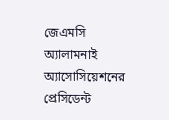জেএমসি অ্যালামনাই অ্যাসোসিয়েশনের প্রেসিডেন্ট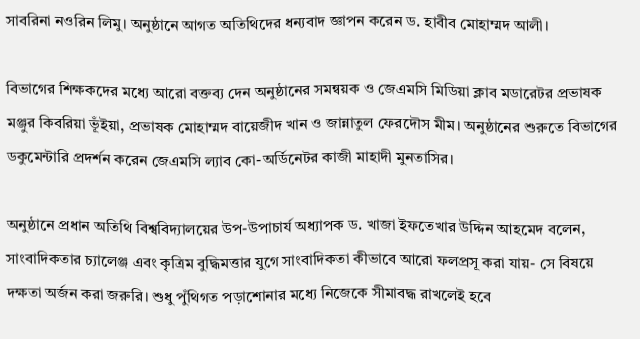সাবরিনা নওরিন লিমু। অনুষ্ঠানে আগত অতিথিদের ধন্যবাদ জ্ঞাপন করেন ড. হাবীব মোহাম্মদ আলী।

বিভাগের শিক্ষকদের মধ্যে আরো বক্তব্য দেন অনুষ্ঠানের সমন্বয়ক ও জেএমসি মিডিয়া ক্লাব মডারেটর প্রভাষক মঞ্জুর কিবরিয়া ভূঁইয়া, প্রভাষক মোহাম্মদ বায়েজীদ খান ও জান্নাতুল ফেরদৌস মীম। অনুষ্ঠানের শুরুতে বিভাগের ডকুমেন্টারি প্রদর্শন করেন জেএমসি ল্যাব কো-অর্ডিনেটর কাজী মাহাদী মুনতাসির।

অনুষ্ঠানে প্রধান অতিথি বিশ্ববিদ্যালয়ের উপ-উপাচার্য অধ্যাপক ড. খাজা ইফতেখার উদ্দিন আহমেদ বলেন, সাংবাদিকতার চ্যালেঞ্জ এবং কৃত্রিম বুদ্ধিমত্তার যুগে সাংবাদিকতা কীভাবে আরো ফলপ্রসূ করা যায়- সে বিষয়ে দক্ষতা অর্জন করা জরুরি। শুধু পুঁথিগত পড়াশোনার মধ্যে নিজেকে সীমাবদ্ধ রাখলেই হবে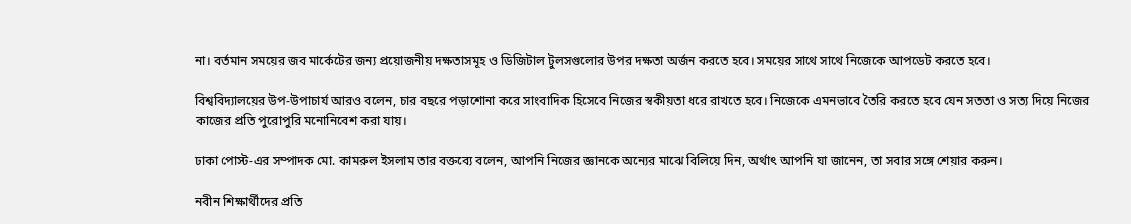না। বর্তমান সময়ের জব মার্কেটের জন্য প্রয়োজনীয় দক্ষতাসমূহ ও ডিজিটাল টুলসগুলোর উপর দক্ষতা অর্জন করতে হবে। সময়ের সাথে সাথে নিজেকে আপডেট করতে হবে।

বিশ্ববিদ্যালয়ের উপ-উপাচার্য আরও বলেন, চার বছরে পড়াশোনা করে সাংবাদিক হিসেবে নিজের স্বকীয়তা ধরে রাখতে হবে। নিজেকে এমনভাবে তৈরি করতে হবে যেন সততা ও সত্য দিয়ে নিজের কাজের প্রতি পুরোপুরি মনোনিবেশ করা যায়।

ঢাকা পোস্ট-এর সম্পাদক মো. কামরুল ইসলাম তার বক্তব্যে বলেন, আপনি নিজের জ্ঞানকে অন্যের মাঝে বিলিয়ে দিন, অর্থাৎ আপনি যা জানেন, তা সবার সঙ্গে শেয়ার করুন।

নবীন শিক্ষার্থীদের প্রতি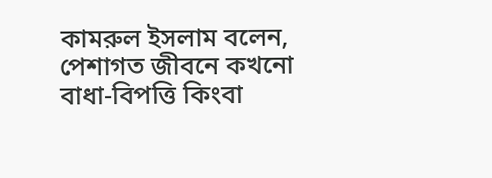কামরুল ইসলাম বলেন, পেশাগত জীবনে কখনো বাধা-বিপত্তি কিংবা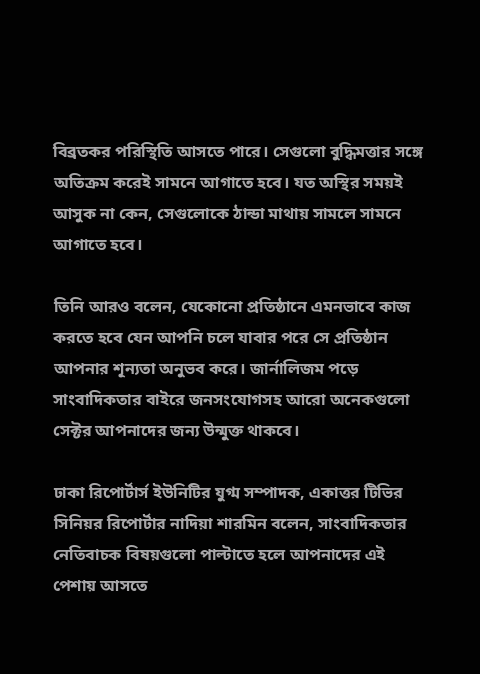বিব্রতকর পরিস্থিতি আসতে পারে। সেগুলো বুদ্ধিমত্তার সঙ্গে অতিক্রম করেই সামনে আগাতে হবে। যত অস্থির সময়ই আসুক না কেন, সেগুলোকে ঠান্ডা মাথায় সামলে সামনে আগাতে হবে।

তিনি আরও বলেন, যেকোনো প্রতিষ্ঠানে এমনভাবে কাজ করতে হবে যেন আপনি চলে যাবার পরে সে প্রতিষ্ঠান আপনার শূন্যতা অনুভব করে। জার্নালিজম পড়ে সাংবাদিকতার বাইরে জনসংযোগসহ আরো অনেকগুলো সেক্টর আপনাদের জন্য উন্মুক্ত থাকবে।

ঢাকা রিপোর্টার্স ইউনিটির যুগ্ম সম্পাদক, একাত্তর টিভির সিনিয়র রিপোর্টার নাদিয়া শারমিন বলেন, সাংবাদিকতার নেতিবাচক বিষয়গুলো পাল্টাতে হলে আপনাদের এই পেশায় আসতে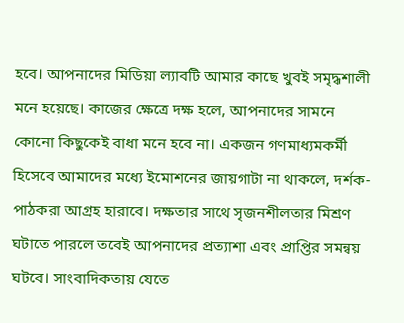হবে। আপনাদের মিডিয়া ল্যাবটি আমার কাছে খুবই সমৃদ্ধশালী মনে হয়েছে। কাজের ক্ষেত্রে দক্ষ হলে, আপনাদের সামনে কোনো কিছুকেই বাধা মনে হবে না। একজন গণমাধ্যমকর্মী হিসেবে আমাদের মধ্যে ইমোশনের জায়গাটা না থাকলে, দর্শক-পাঠকরা আগ্রহ হারাবে। দক্ষতার সাথে সৃজনশীলতার মিশ্রণ ঘটাতে পারলে তবেই আপনাদের প্রত্যাশা এবং প্রাপ্তির সমন্বয় ঘটবে। সাংবাদিকতায় যেতে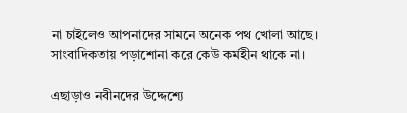না চাইলেও আপনাদের সামনে অনেক পথ খোলা আছে। সাংবাদিকতায় পড়াশোনা করে কেউ কর্মহীন থাকে না।

এছাড়াও নবীনদের উদ্দেশ্যে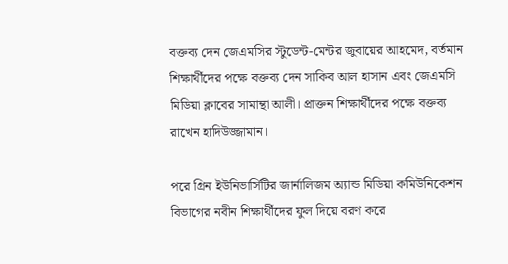বক্তব্য দেন জেএমসির স্টুডেন্ট-মেন্টর জুবায়ের আহমেদ, বর্তমান শিক্ষার্থীদের পক্ষে বক্তব্য দেন সাকিব আল হাসান এবং জেএমসি মিডিয়া ক্লাবের সামান্থা আলী। প্রাক্তন শিক্ষার্থীদের পক্ষে বক্তব্য রাখেন হাদিউজ্জামান।

পরে গ্রিন ইউনিভার্সিটির জার্নালিজম অ্যান্ড মিডিয়া কমিউনিকেশন বিভাগের নবীন শিক্ষার্থীদের ফুল দিয়ে বরণ করে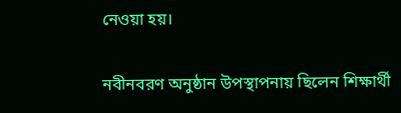নেওয়া হয়।

নবীনবরণ অনুষ্ঠান উপস্থাপনায় ছিলেন শিক্ষার্থী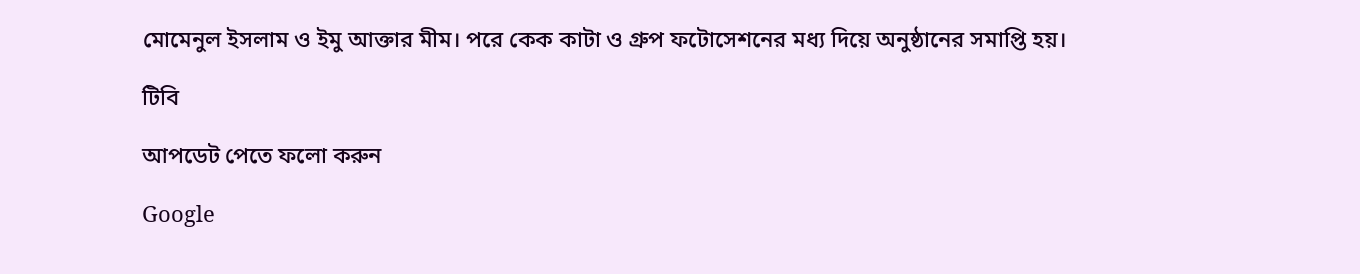মোমেনুল ইসলাম ও ইমু আক্তার মীম। পরে কেক কাটা ও গ্রুপ ফটোসেশনের মধ্য দিয়ে অনুষ্ঠানের সমাপ্তি হয়।

টিবি

আপডেট পেতে ফলো করুন

Google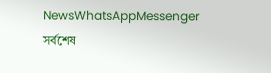NewsWhatsAppMessenger
সর্বশেষ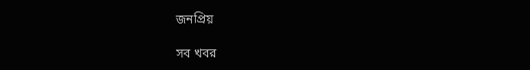জনপ্রিয়

সব খবর